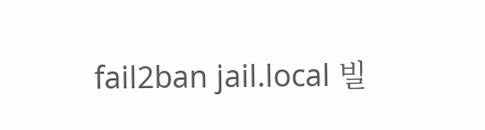fail2ban jail.local 빌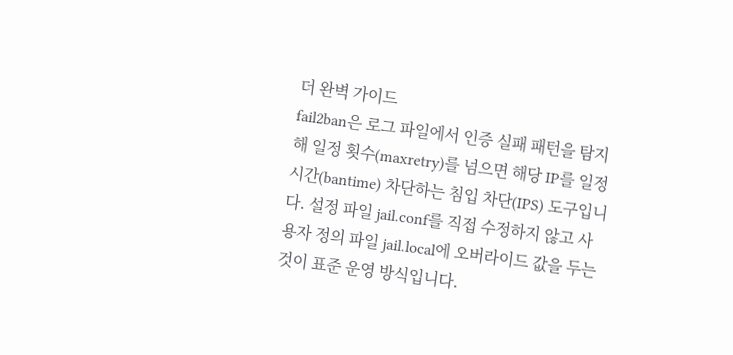더 완벽 가이드
fail2ban은 로그 파일에서 인증 실패 패턴을 탐지해 일정 횟수(maxretry)를 넘으면 해당 IP를 일정 시간(bantime) 차단하는 침입 차단(IPS) 도구입니다. 설정 파일 jail.conf를 직접 수정하지 않고 사용자 정의 파일 jail.local에 오버라이드 값을 두는 것이 표준 운영 방식입니다.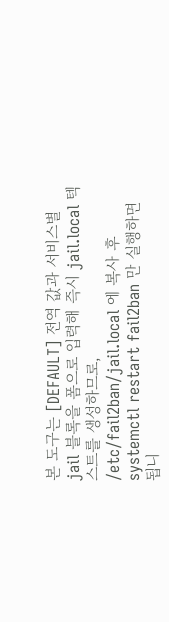본 도구는 [DEFAULT] 전역 값과 서비스별 jail 블록을 폼으로 입력해 즉시 jail.local 텍스트를 생성하므로, /etc/fail2ban/jail.local 에 복사 후 systemctl restart fail2ban 만 실행하면 됩니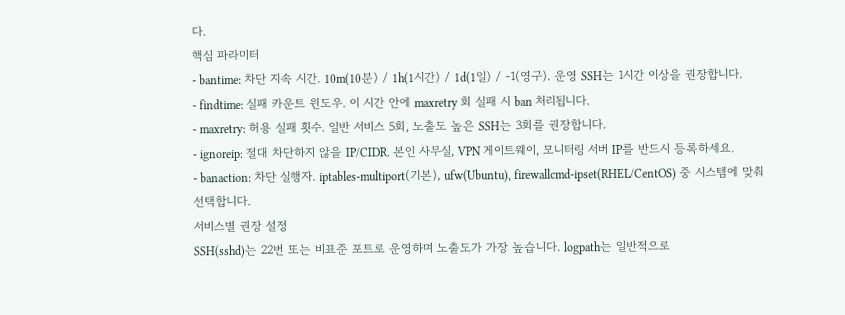다.
핵심 파라미터
- bantime: 차단 지속 시간. 10m(10분) / 1h(1시간) / 1d(1일) / -1(영구). 운영 SSH는 1시간 이상을 권장합니다.
- findtime: 실패 카운트 윈도우. 이 시간 안에 maxretry 회 실패 시 ban 처리됩니다.
- maxretry: 허용 실패 횟수. 일반 서비스 5회, 노출도 높은 SSH는 3회를 권장합니다.
- ignoreip: 절대 차단하지 않을 IP/CIDR. 본인 사무실, VPN 게이트웨이, 모니터링 서버 IP를 반드시 등록하세요.
- banaction: 차단 실행자. iptables-multiport(기본), ufw(Ubuntu), firewallcmd-ipset(RHEL/CentOS) 중 시스템에 맞춰 선택합니다.
서비스별 권장 설정
SSH(sshd)는 22번 또는 비표준 포트로 운영하며 노출도가 가장 높습니다. logpath는 일반적으로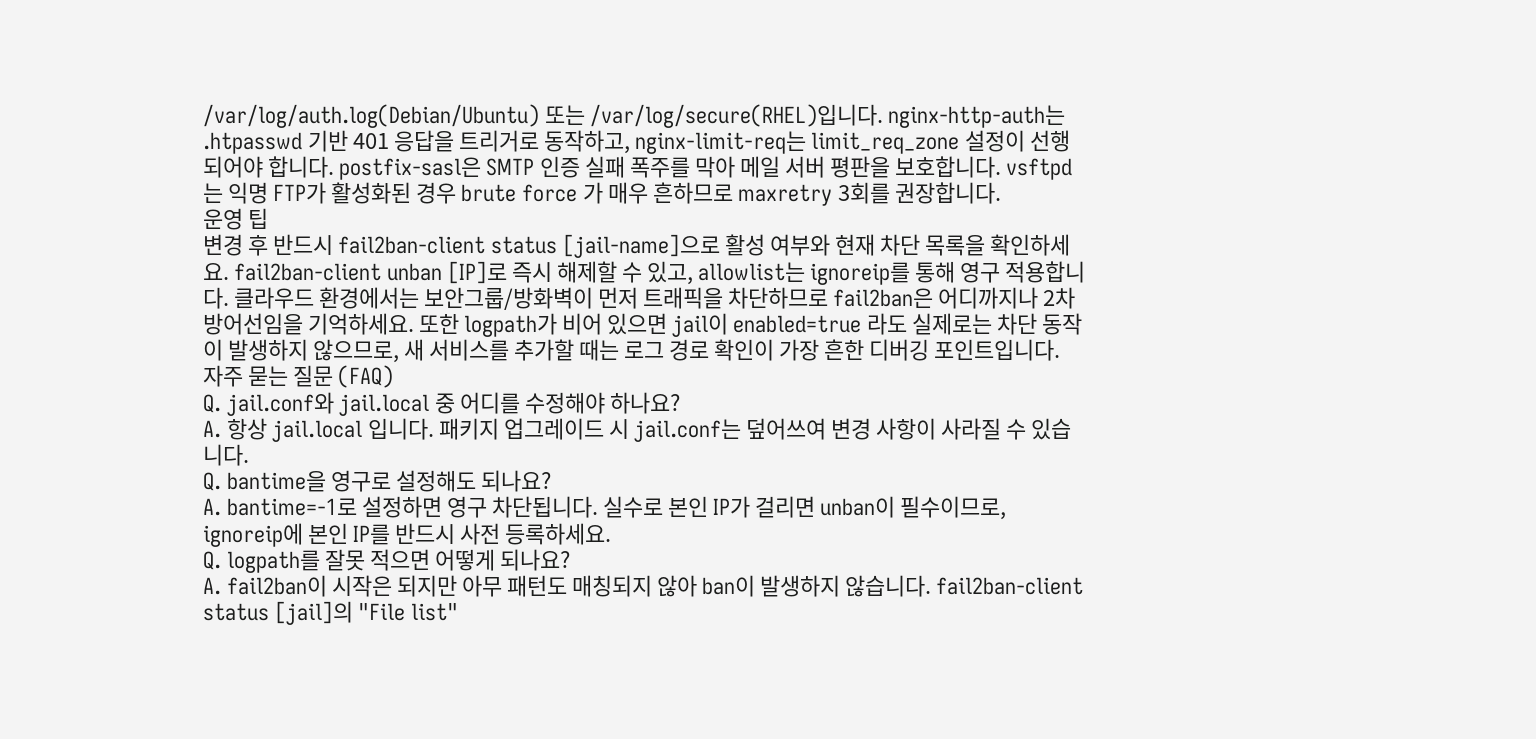/var/log/auth.log(Debian/Ubuntu) 또는 /var/log/secure(RHEL)입니다. nginx-http-auth는 .htpasswd 기반 401 응답을 트리거로 동작하고, nginx-limit-req는 limit_req_zone 설정이 선행되어야 합니다. postfix-sasl은 SMTP 인증 실패 폭주를 막아 메일 서버 평판을 보호합니다. vsftpd는 익명 FTP가 활성화된 경우 brute force 가 매우 흔하므로 maxretry 3회를 권장합니다.
운영 팁
변경 후 반드시 fail2ban-client status [jail-name]으로 활성 여부와 현재 차단 목록을 확인하세요. fail2ban-client unban [IP]로 즉시 해제할 수 있고, allowlist는 ignoreip를 통해 영구 적용합니다. 클라우드 환경에서는 보안그룹/방화벽이 먼저 트래픽을 차단하므로 fail2ban은 어디까지나 2차 방어선임을 기억하세요. 또한 logpath가 비어 있으면 jail이 enabled=true 라도 실제로는 차단 동작이 발생하지 않으므로, 새 서비스를 추가할 때는 로그 경로 확인이 가장 흔한 디버깅 포인트입니다.
자주 묻는 질문 (FAQ)
Q. jail.conf와 jail.local 중 어디를 수정해야 하나요?
A. 항상 jail.local 입니다. 패키지 업그레이드 시 jail.conf는 덮어쓰여 변경 사항이 사라질 수 있습니다.
Q. bantime을 영구로 설정해도 되나요?
A. bantime=-1로 설정하면 영구 차단됩니다. 실수로 본인 IP가 걸리면 unban이 필수이므로, ignoreip에 본인 IP를 반드시 사전 등록하세요.
Q. logpath를 잘못 적으면 어떻게 되나요?
A. fail2ban이 시작은 되지만 아무 패턴도 매칭되지 않아 ban이 발생하지 않습니다. fail2ban-client status [jail]의 "File list"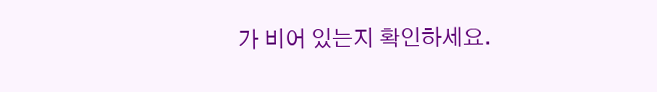가 비어 있는지 확인하세요.